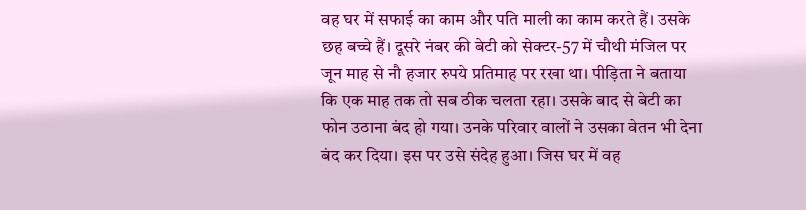वह घर में सफाई का काम और पति माली का काम करते हैं। उसके छह बच्चे हैं। दूसरे नंबर की बेटी को सेक्टर-57 में चौथी मंजिल पर जून माह से नौ हजार रुपये प्रतिमाह पर रखा था। पीड़िता ने बताया कि एक माह तक तो सब ठीक चलता रहा। उसके बाद से बेटी का फोन उठाना बंद हो गया। उनके परिवार वालों ने उसका वेतन भी देना बंद कर दिया। इस पर उसे संदेह हुआ। जिस घर में वह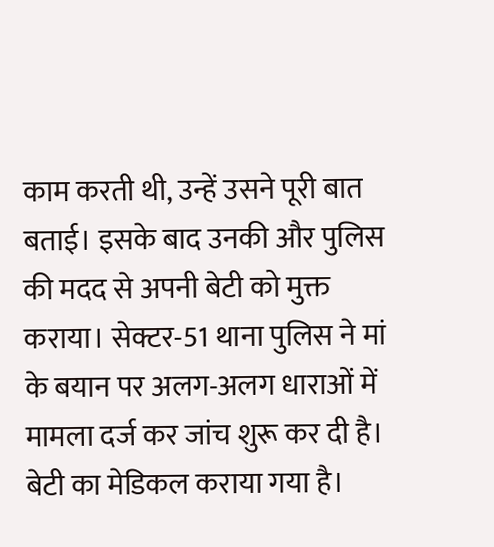काम करती थी, उन्हें उसने पूरी बात बताई। इसके बाद उनकी और पुलिस की मदद से अपनी बेटी को मुक्त कराया। सेक्टर-51 थाना पुलिस ने मां के बयान पर अलग-अलग धाराओं में मामला दर्ज कर जांच शुरू कर दी है। बेटी का मेडिकल कराया गया है।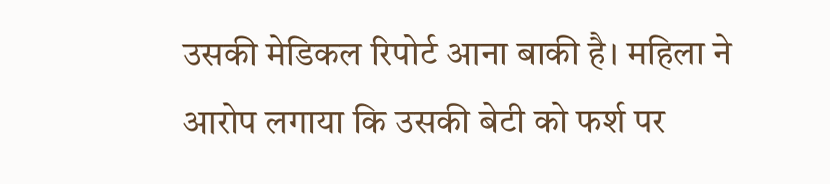उसकी मेडिकल रिपोर्ट आना बाकी है। महिला ने आरोप लगाया कि उसकी बेटी को फर्श पर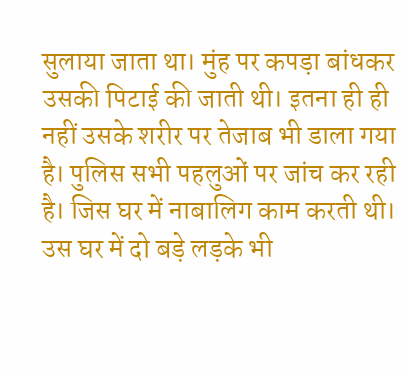सुलाया जाता था। मुंह पर कपड़ा बांधकर उसकी पिटाई की जाती थी। इतना ही ही नहीं उसके शरीर पर तेजाब भी डाला गया है। पुलिस सभी पहलुओं पर जांच कर रही है। जिस घर में नाबालिग काम करती थी। उस घर में दो बड़े लड़के भी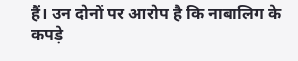हैं। उन दोनों पर आरोप है कि नाबालिग के कपड़े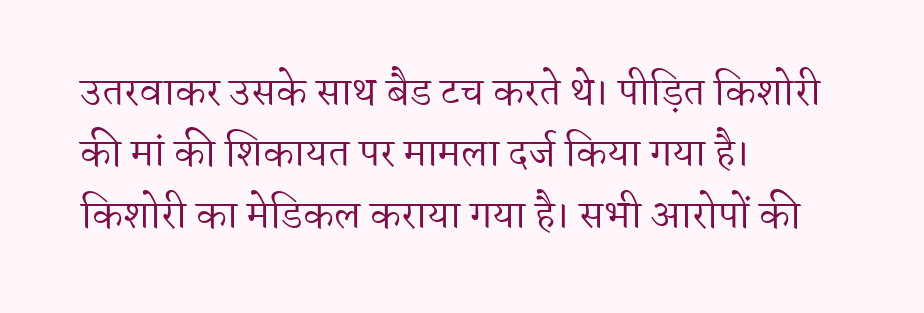उतरवाकर उसके साथ बैड टच करते थे। पीड़ित किशोरी की मां की शिकायत पर मामला दर्ज किया गया है। किशोरी का मेडिकल कराया गया है। सभी आरोपों की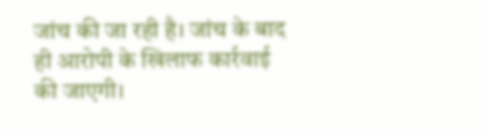जांच की जा रही है। जांच के बाद ही आरोपी के खिलाफ कार्रवाई की जाएगी।